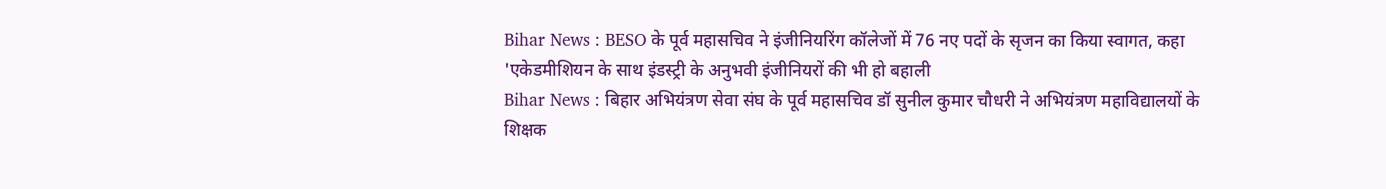Bihar News : BESO के पूर्व महासचिव ने इंजीनियरिंग कॉलेजों में 76 नए पदों के सृजन का किया स्वागत, कहा 'एकेडमीशियन के साथ इंडस्ट्री के अनुभवी इंजीनियरों की भी हो बहाली
Bihar News : बिहार अभियंत्रण सेवा संघ के पूर्व महासचिव डॉ सुनील कुमार चौधरी ने अभियंत्रण महाविद्यालयों के शिक्षक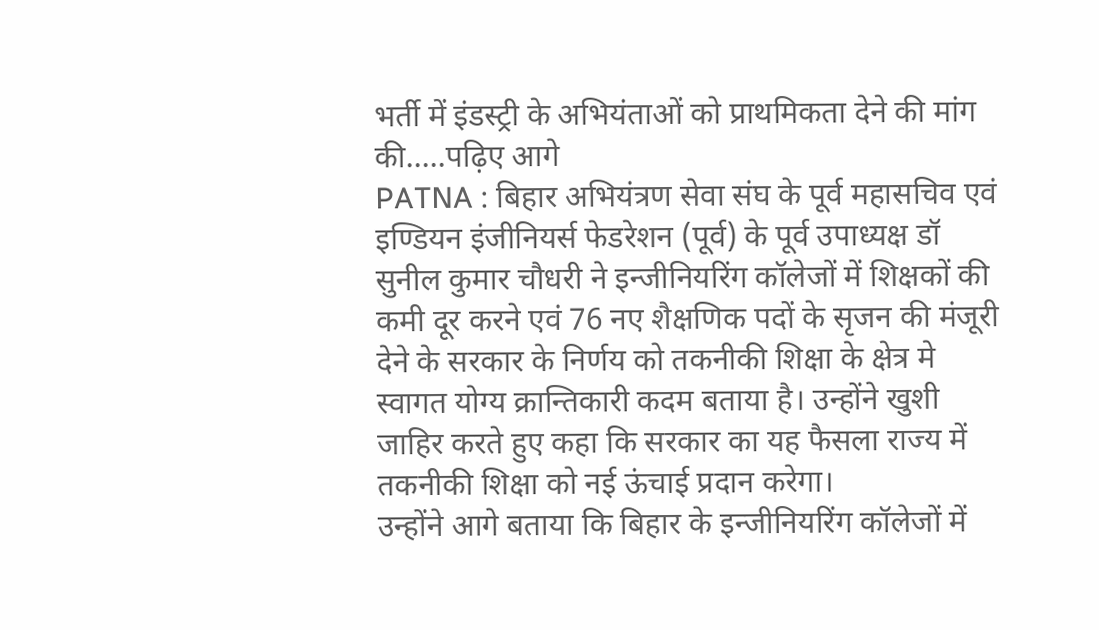भर्ती में इंडस्ट्री के अभियंताओं को प्राथमिकता देने की मांग की.....पढ़िए आगे
PATNA : बिहार अभियंत्रण सेवा संघ के पूर्व महासचिव एवं इण्डियन इंजीनियर्स फेडरेशन (पूर्व) के पूर्व उपाध्यक्ष डॉ सुनील कुमार चौधरी ने इन्जीनियरिंग कॉलेजों में शिक्षकों की कमी दूर करने एवं 76 नए शैक्षणिक पदों के सृजन की मंजूरी देने के सरकार के निर्णय को तकनीकी शिक्षा के क्षेत्र मे स्वागत योग्य क्रान्तिकारी कदम बताया है। उन्होंने खुशी जाहिर करते हुए कहा कि सरकार का यह फैसला राज्य में तकनीकी शिक्षा को नई ऊंचाई प्रदान करेगा।
उन्होंने आगे बताया कि बिहार के इन्जीनियरिंग कॉलेजों में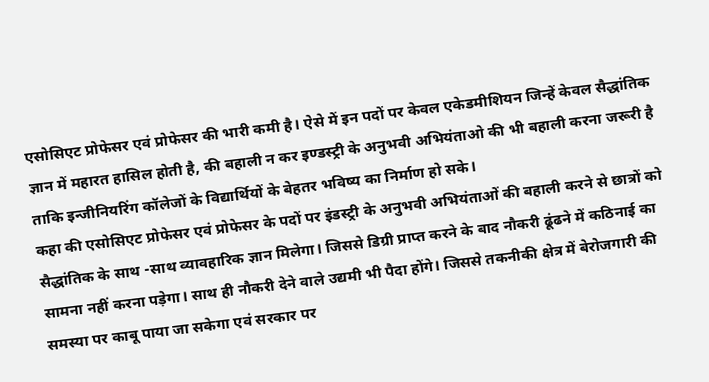एसोसिएट प्रोफेसर एवं प्रोफेसर की भारी कमी है। ऐसे में इन पदों पर केवल एकेडमीशियन जिन्हें केवल सैद्धांतिक ज्ञान में महारत हासिल होती है, की बहाली न कर इण्डस्ट्री के अनुभवी अभियंताओ की भी बहाली करना जरूरी है ताकि इन्जीनियरिंग कॉलेजों के विद्यार्थियों के बेहतर भविष्य का निर्माण हो सके।
कहा की एसोसिएट प्रोफेसर एवं प्रोफेसर के पदों पर इंडस्ट्री के अनुभवी अभियंताओं की बहाली करने से छात्रों को सैद्धांतिक के साथ -साथ व्यावहारिक ज्ञान मिलेगा। जिससे डिग्री प्राप्त करने के बाद नौकरी ढूंढने में कठिनाई का सामना नहीं करना पड़ेगा। साथ ही नौकरी देने वाले उद्यमी भी पैदा होंगे। जिससे तकनीकी क्षेत्र में बेरोजगारी की समस्या पर काबू पाया जा सकेगा एवं सरकार पर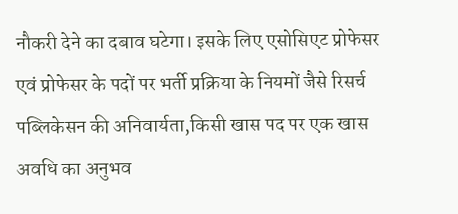नौकरी देने का दबाव घटेगा। इसके लिए एसोसिएट प्रोफेसर एवं प्रोफेसर के पदों पर भर्ती प्रक्रिया के नियमों जैसे रिसर्च पब्लिकेसन की अनिवार्यता,किसी खास पद पर एक खास अवधि का अनुभव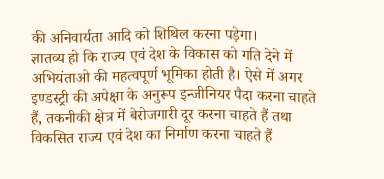की अनिवार्यता आदि को शिथिल करना पड़ेगा।
ज्ञातव्य हो कि राज्य एवं देश के विकास को गति देने में अभियंताओ की महत्वपूर्ण भूमिका होती है। ऐसे में अगर इण्डस्ट्री की अपेक्षा के अनुरूप इन्जीनियर पैदा करना चाहते हैं, तकनीकी क्षेत्र में बेरोजगारी दूर करना चाहते हैं तथा विकसित राज्य एवं देश का निर्माण करना चाहते हैं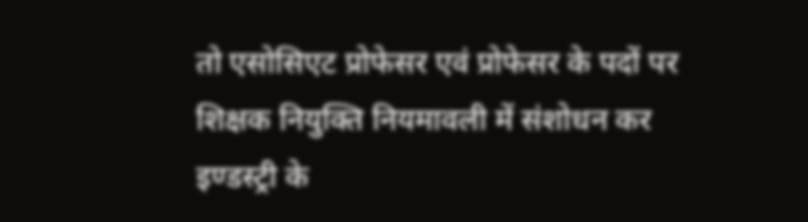तो एसोसिएट प्रोफेसर एवं प्रोफेसर के पदों पर शिक्षक नियुक्ति नियमावली में संशोधन कर इण्डस्ट्री के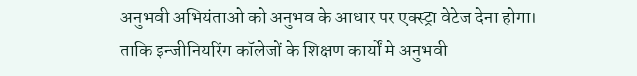अनुभवी अभियंताओ को अनुभव के आधार पर एक्स्ट्रा वेटेज देना होगा। ताकि इन्जीनियरिंग कॉलेजों के शिक्षण कार्यों मे अनुभवी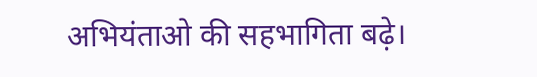अभियंताओ की सहभागिता बढ़े।